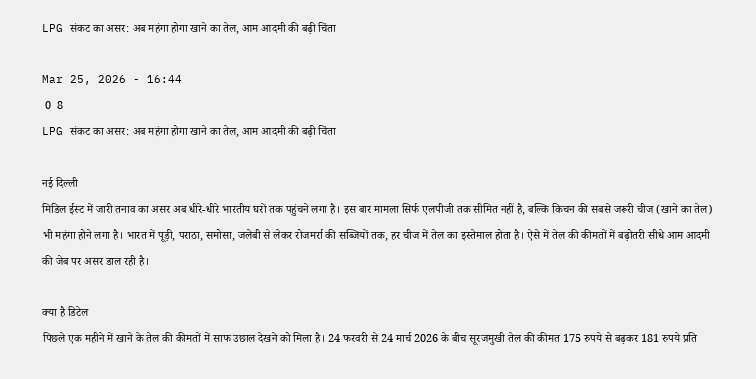LPG संकट का असर: अब महंगा होगा खाने का तेल, आम आदमी की बढ़ी चिंता

Mar 25, 2026 - 16:44
 0  8
LPG संकट का असर: अब महंगा होगा खाने का तेल, आम आदमी की बढ़ी चिंता

नई दिल्ली
मिडिल ईस्ट में जारी तनाव का असर अब धीरे-धीरे भारतीय घरों तक पहुंचने लगा है। इस बार मामला सिर्फ एलपीजी तक सीमित नहीं है, बल्कि किचन की सबसे जरूरी चीज (खाने का तेल) भी महंगा होने लगा है। भारत में पूड़ी, पराठा, समोसा, जलेबी से लेकर रोजमर्रा की सब्जियों तक, हर चीज में तेल का इस्तेमाल होता है। ऐसे में तेल की कीमतों में बढ़ोतरी सीधे आम आदमी की जेब पर असर डाल रही है।

क्या है डिटेल
पिछले एक महीने में खाने के तेल की कीमतों में साफ उछाल देखने को मिला है। 24 फरवरी से 24 मार्च 2026 के बीच सूरजमुखी तेल की कीमत 175 रुपये से बढ़कर 181 रुपये प्रति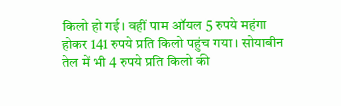किलो हो गई। वहीं पाम ऑयल 5 रुपये महंगा होकर 141 रुपये प्रति किलो पहुंच गया। सोयाबीन तेल में भी 4 रुपये प्रति किलो की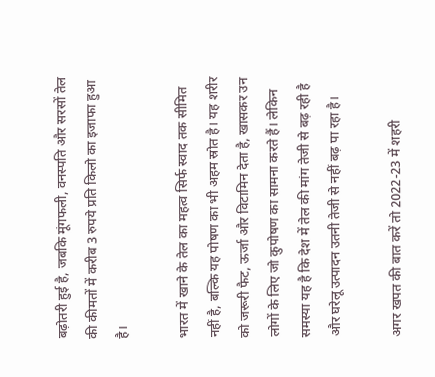बढ़ोतरी हुई है, जबकि मूंगफली, वनस्पति और सरसों तेल की कीमतों में करीब 3 रुपये प्रति किलो का इजाफा हुआ है।

भारत में खाने के तेल का महत्व सिर्फ स्वाद तक सीमित नहीं है, बल्कि यह पोषण का भी अहम स्रोत है। यह शरीर को जरूरी फैट, ऊर्जा और विटामिन देता है, खासकर उन लोगों के लिए जो कुपोषण का सामना करते हैं। लेकिन समस्या यह है कि देश में तेल की मांग तेजी से बढ़ रही है और घरेलू उत्पादन उतनी तेजी से नहीं बढ़ पा रहा है।

अगर खपत की बात करें तो 2022-23 में शहरी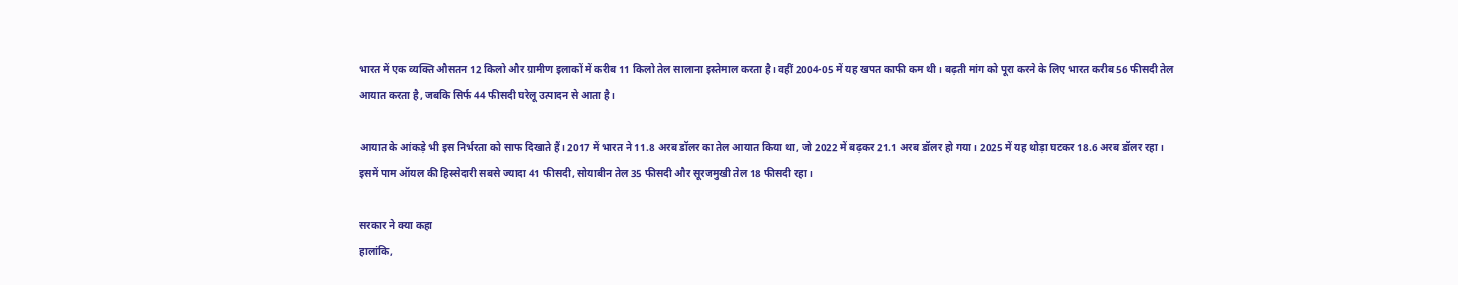भारत में एक व्यक्ति औसतन 12 किलो और ग्रामीण इलाकों में करीब 11 किलो तेल सालाना इस्तेमाल करता है। वहीं 2004-05 में यह खपत काफी कम थी। बढ़ती मांग को पूरा करने के लिए भारत करीब 56 फीसदी तेल आयात करता है, जबकि सिर्फ 44 फीसदी घरेलू उत्पादन से आता है।

आयात के आंकड़े भी इस निर्भरता को साफ दिखाते हैं। 2017 में भारत ने 11.8 अरब डॉलर का तेल आयात किया था, जो 2022 में बढ़कर 21.1 अरब डॉलर हो गया। 2025 में यह थोड़ा घटकर 18.6 अरब डॉलर रहा। इसमें पाम ऑयल की हिस्सेदारी सबसे ज्यादा 41 फीसदी, सोयाबीन तेल 35 फीसदी और सूरजमुखी तेल 18 फीसदी रहा।

सरकार ने क्या कहा
हालांकि,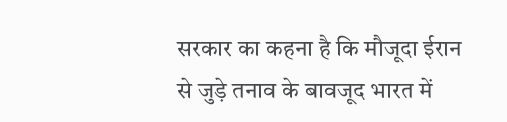सरकार का कहना है कि मौजूदा ईरान से जुड़े तनाव के बावजूद भारत में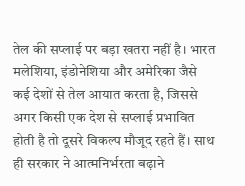तेल की सप्लाई पर बड़ा खतरा नहीं है। भारत मलेशिया, इंडोनेशिया और अमेरिका जैसे कई देशों से तेल आयात करता है, जिससे अगर किसी एक देश से सप्लाई प्रभावित होती है तो दूसरे विकल्प मौजूद रहते हैं। साथ ही सरकार ने आत्मनिर्भरता बढ़ाने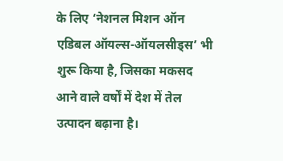के लिए ‘नेशनल मिशन ऑन एडिबल ऑयल्स-ऑयलसीड्स’ भी शुरू किया है, जिसका मकसद आने वाले वर्षों में देश में तेल उत्पादन बढ़ाना है।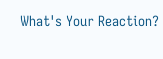What's Your Reaction?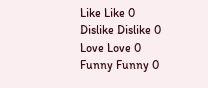Like Like 0
Dislike Dislike 0
Love Love 0
Funny Funny 0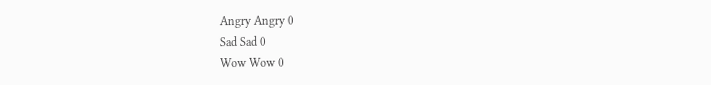Angry Angry 0
Sad Sad 0
Wow Wow 0